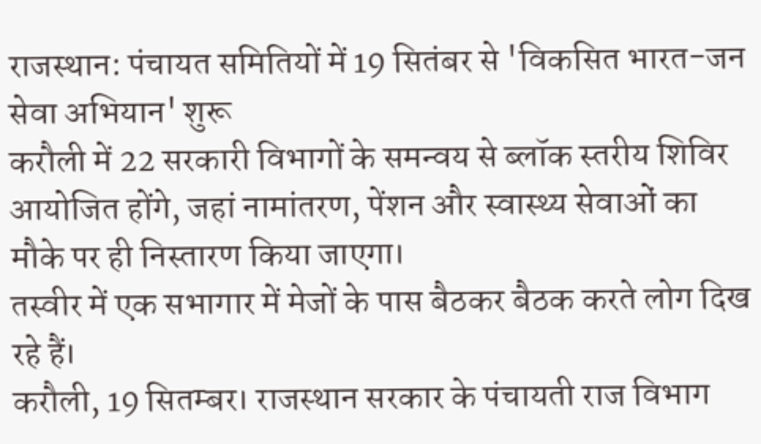राजस्थान: पंचायत समितियों में 19 सितंबर से 'विकसित भारत-जन सेवा अभियान' शुरू
करौली में 22 सरकारी विभागों के समन्वय से ब्लॉक स्तरीय शिविर आयोजित होंगे, जहां नामांतरण, पेंशन और स्वास्थ्य सेवाओं का मौके पर ही निस्तारण किया जाएगा।
तस्वीर में एक सभागार में मेजों के पास बैठकर बैठक करते लोग दिख रहे हैं।
करौली, 19 सितम्बर। राजस्थान सरकार के पंचायती राज विभाग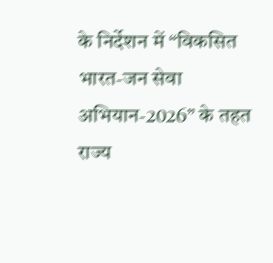के निर्देशन में “विकसित भारत-जन सेवा अभियान-2026” के तहत राज्य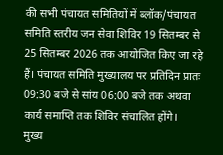की सभी पंचायत समितियों में ब्लॉक/पंचायत समिति स्तरीय जन सेवा शिविर 19 सितम्बर से 25 सितम्बर 2026 तक आयोजित किए जा रहे हैं। पंचायत समिति मुख्यालय पर प्रतिदिन प्रातः 09:30 बजे से सांय 06:00 बजे तक अथवा कार्य समाप्ति तक शिविर संचालित होंगे।
मुख्य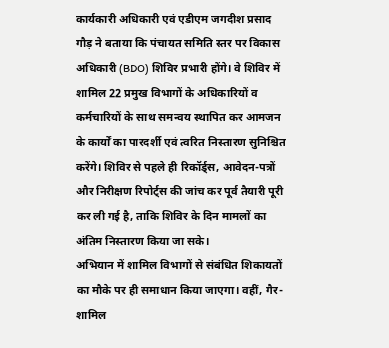कार्यकारी अधिकारी एवं एडीएम जगदीश प्रसाद गौड़ ने बताया कि पंचायत समिति स्तर पर विकास अधिकारी (BDO) शिविर प्रभारी होंगे। वे शिविर में शामिल 22 प्रमुख विभागों के अधिकारियों व कर्मचारियों के साथ समन्वय स्थापित कर आमजन के कार्यों का पारदर्शी एवं त्वरित निस्तारण सुनिश्चित करेंगे। शिविर से पहले ही रिकॉर्ड्स, आवेदन-पत्रों और निरीक्षण रिपोर्ट्स की जांच कर पूर्व तैयारी पूरी कर ली गई है, ताकि शिविर के दिन मामलों का अंतिम निस्तारण किया जा सके।
अभियान में शामिल विभागों से संबंधित शिकायतों का मौके पर ही समाधान किया जाएगा। वहीं, गैर-शामिल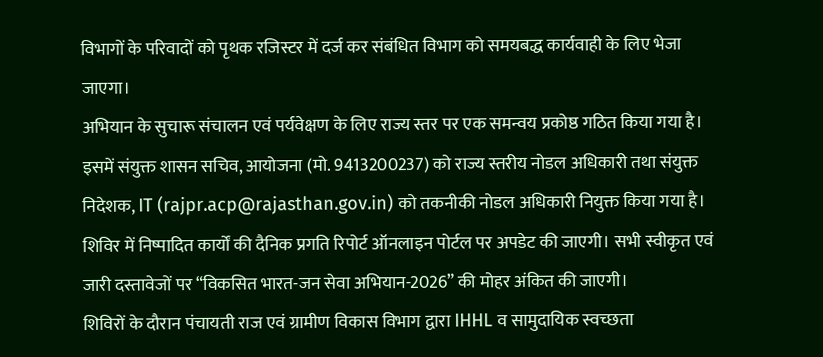विभागों के परिवादों को पृथक रजिस्टर में दर्ज कर संबंधित विभाग को समयबद्ध कार्यवाही के लिए भेजा जाएगा।
अभियान के सुचारू संचालन एवं पर्यवेक्षण के लिए राज्य स्तर पर एक समन्वय प्रकोष्ठ गठित किया गया है। इसमें संयुक्त शासन सचिव, आयोजना (मो. 9413200237) को राज्य स्तरीय नोडल अधिकारी तथा संयुक्त निदेशक, IT (rajpr.acp@rajasthan.gov.in) को तकनीकी नोडल अधिकारी नियुक्त किया गया है। शिविर में निष्पादित कार्यों की दैनिक प्रगति रिपोर्ट ऑनलाइन पोर्टल पर अपडेट की जाएगी। सभी स्वीकृत एवं जारी दस्तावेजों पर “विकसित भारत-जन सेवा अभियान-2026” की मोहर अंकित की जाएगी।
शिविरों के दौरान पंचायती राज एवं ग्रामीण विकास विभाग द्वारा IHHL व सामुदायिक स्वच्छता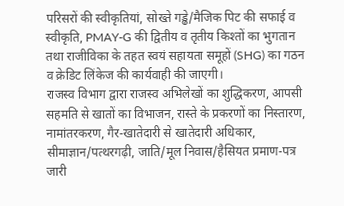परिसरों की स्वीकृतियां, सोख्ते गड्ढे/मैजिक पिट की सफाई व स्वीकृति, PMAY-G की द्वितीय व तृतीय किश्तों का भुगतान तथा राजीविका के तहत स्वयं सहायता समूहों (SHG) का गठन व क्रेडिट लिंकेज की कार्यवाही की जाएगी।
राजस्व विभाग द्वारा राजस्व अभिलेखों का शुद्धिकरण, आपसी सहमति से खातों का विभाजन, रास्ते के प्रकरणों का निस्तारण, नामांतरकरण, गैर-खातेदारी से खातेदारी अधिकार, सीमाज्ञान/पत्थरगढ़ी, जाति/मूल निवास/हैसियत प्रमाण-पत्र जारी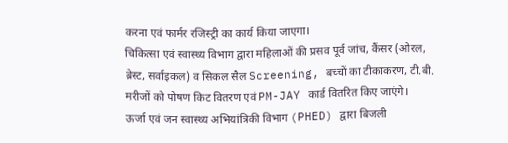करना एवं फार्मर रजिस्ट्री का कार्य किया जाएगा।
चिकित्सा एवं स्वास्थ्य विभाग द्वारा महिलाओं की प्रसव पूर्व जांच, कैंसर (ओरल, ब्रेस्ट, सर्वाइकल) व सिकल सैल Screening, बच्चों का टीकाकरण, टी.बी. मरीजों को पोषण किट वितरण एवं PM-JAY कार्ड वितरित किए जाएंगे।
ऊर्जा एवं जन स्वास्थ्य अभियांत्रिकी विभाग (PHED) द्वारा बिजली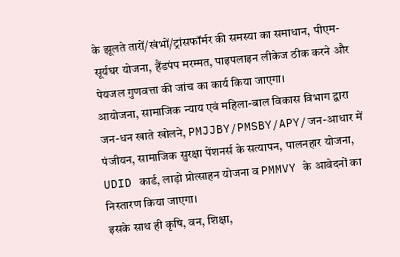के झूलते तारों/खंभों/ट्रांसफॉर्मर की समस्या का समाधान, पीएम-सूर्यघर योजना, हैंडपंप मरम्मत, पाइपलाइन लीकेज ठीक करने और पेयजल गुणवत्ता की जांच का कार्य किया जाएगा।
आयोजना, सामाजिक न्याय एवं महिला-बाल विकास विभाग द्वारा जन-धन खाते खोलने, PMJJBY/PMSBY/APY/जन-आधार में पंजीयन, सामाजिक सुरक्षा पेंशनर्स के सत्यापन, पालनहार योजना, UDID कार्ड, लाड़ो प्रोत्साहन योजना व PMMVY के आवेदनों का निस्तारण किया जाएगा।
इसके साथ ही कृषि, वन, शिक्षा,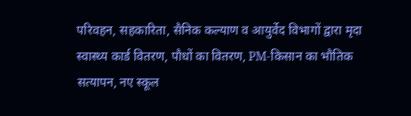परिवहन, सहकारिता, सैनिक कल्याण व आयुर्वेद विभागों द्वारा मृदा स्वास्थ्य कार्ड वितरण, पौधों का वितरण, PM-किसान का भौतिक सत्यापन, नए स्कूल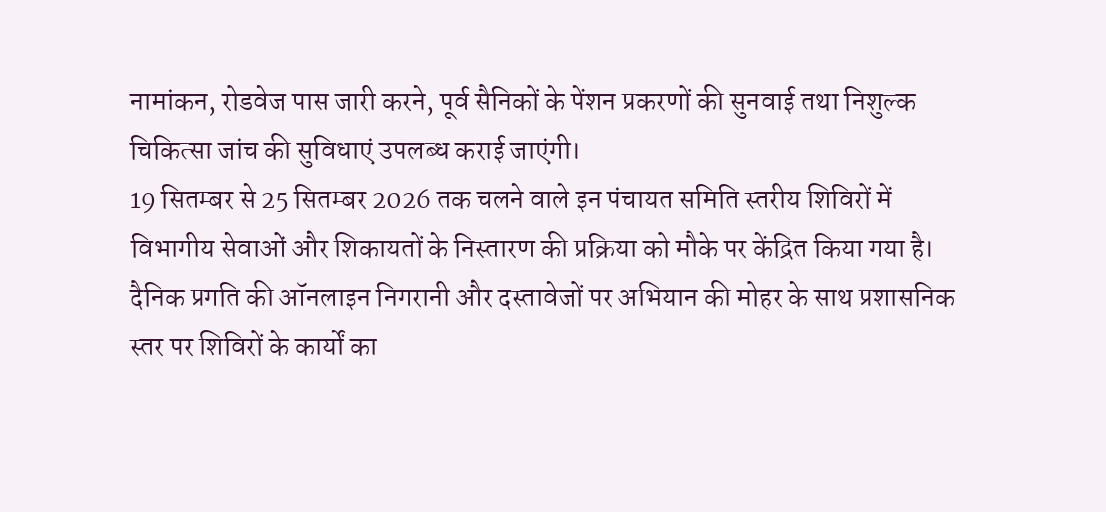नामांकन, रोडवेज पास जारी करने, पूर्व सैनिकों के पेंशन प्रकरणों की सुनवाई तथा निशुल्क चिकित्सा जांच की सुविधाएं उपलब्ध कराई जाएंगी।
19 सितम्बर से 25 सितम्बर 2026 तक चलने वाले इन पंचायत समिति स्तरीय शिविरों में विभागीय सेवाओं और शिकायतों के निस्तारण की प्रक्रिया को मौके पर केंद्रित किया गया है। दैनिक प्रगति की ऑनलाइन निगरानी और दस्तावेजों पर अभियान की मोहर के साथ प्रशासनिक स्तर पर शिविरों के कार्यों का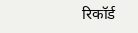रिकॉर्ड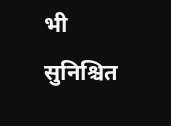भी सुनिश्चित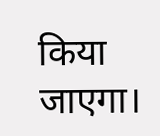किया जाएगा।